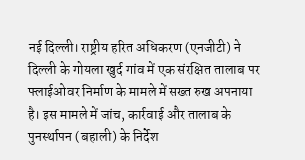नई दिल्ली। राष्ट्रीय हरित अधिकरण (एनजीटी) ने दिल्ली के गोयला खुर्द गांव में एक संरक्षित तालाब पर फ्लाईओवर निर्माण के मामले में सख्त रुख अपनाया है। इस मामले में जांच, कार्रवाई और तालाब के पुनर्स्थापन (बहाली) के निर्देश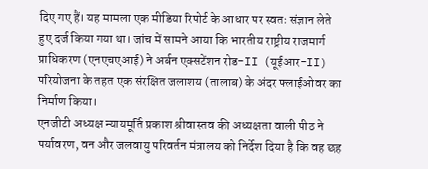दिए गए हैं। यह मामला एक मीडिया रिपोर्ट के आधार पर स्वतः संज्ञान लेते हुए दर्ज किया गया था। जांच में सामने आया कि भारतीय राष्ट्रीय राजमार्ग प्राधिकरण (एनएचएआई) ने अर्बन एक्सटेंशन रोड-II (यूईआर-II) परियोजना के तहत एक संरक्षित जलाशय (तालाब) के अंदर फ्लाईओवर का निर्माण किया।
एनजीटी अध्यक्ष न्यायमूर्ति प्रकाश श्रीवास्तव की अध्यक्षता वाली पीठ ने पर्यावरण, वन और जलवायु परिवर्तन मंत्रालय को निर्देश दिया है कि वह छह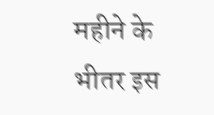महीने के भीतर इस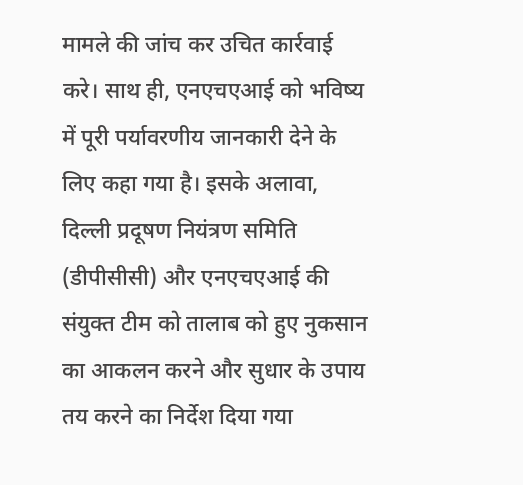मामले की जांच कर उचित कार्रवाई करे। साथ ही, एनएचएआई को भविष्य में पूरी पर्यावरणीय जानकारी देने के लिए कहा गया है। इसके अलावा, दिल्ली प्रदूषण नियंत्रण समिति (डीपीसीसी) और एनएचएआई की संयुक्त टीम को तालाब को हुए नुकसान का आकलन करने और सुधार के उपाय तय करने का निर्देश दिया गया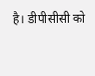है। डीपीसीसी को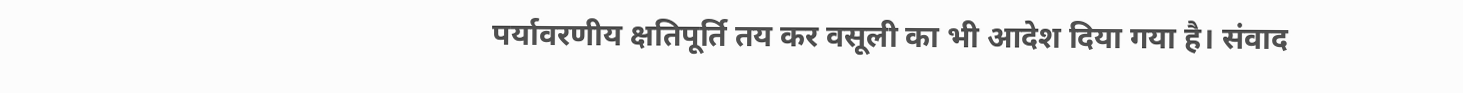पर्यावरणीय क्षतिपूर्ति तय कर वसूली का भी आदेश दिया गया है। संवाद